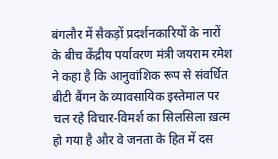बंगलौर में सैकड़ों प्रदर्शनकारियों के नारों के बीच केंद्रीय पर्यावरण मंत्री जयराम रमेश ने कहा है कि आनुवांशिक रूप से संवर्धित बीटी बैंगन के व्यावसायिक इस्तेमाल पर चल रहे विचार-विमर्श का सिलसिला ख़त्म हो गया है और वे जनता के हित में दस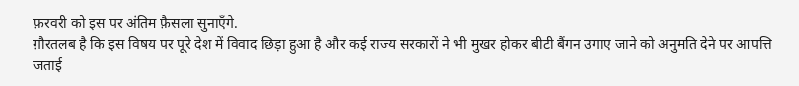फ़रवरी को इस पर अंतिम फ़ैसला सुनाएँगे.
ग़ौरतलब है कि इस विषय पर पूरे देश में विवाद छिड़ा हुआ है और कई राज्य सरकारों ने भी मुखर होकर बीटी बैंगन उगाए जाने को अनुमति देने पर आपत्ति जताई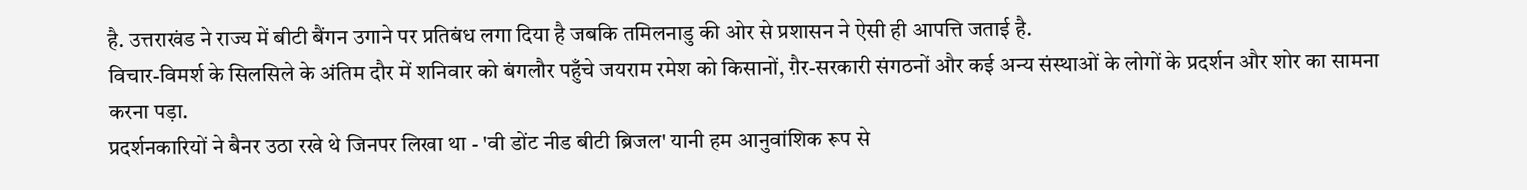है. उत्तराखंड ने राज्य में बीटी बैंगन उगाने पर प्रतिबंध लगा दिया है जबकि तमिलनाडु की ओर से प्रशासन ने ऐसी ही आपत्ति जताई है.
विचार-विमर्श के सिलसिले के अंतिम दौर में शनिवार को बंगलौर पहुँचे जयराम रमेश को किसानों, ग़ैर-सरकारी संगठनों और कई अन्य संस्थाओं के लोगों के प्रदर्शन और शोर का सामना करना पड़ा.
प्रदर्शनकारियों ने बैनर उठा रखे थे जिनपर लिखा था - 'वी डोंट नीड बीटी ब्रिजल' यानी हम आनुवांशिक रूप से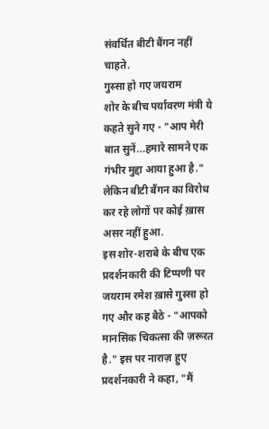संवर्धित बीटी बैंगन नहीं चाहते.
गुस्सा हो गए जयराम
शोर के बीच पर्यावरण मंत्री ये कहते सुने गए - "आप मेरी बात सुनें...हमारे सामने एक गंभीर मुद्दा आया हुआ है." लेकिन बीटी बैंगन का विरोध कर रहे लोगों पर कोई ख़ास असर नहीं हुआ.
इस शोर-शराबे के बीच एक प्रदर्शनकारी की टिप्पणी पर जयराम रमेश ख़ासे गुस्सा हो गए और कह बैठे - "आपको मानसिक चिकत्सा की ज़रूरत है." इस पर नाराज़ हुए प्रदर्शनकारी ने कहा, "मैं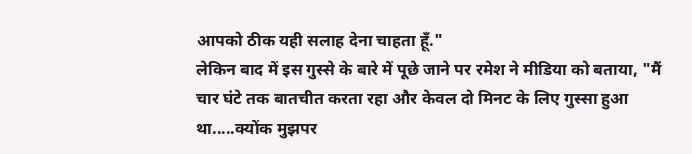आपको ठीक यही सलाह देना चाहता हूँ."
लेकिन बाद में इस गुस्से के बारे में पूछे जाने पर रमेश ने मीडिया को बताया, "मैं चार घंटे तक बातचीत करता रहा और केवल दो मिनट के लिए गुस्सा हुआ था.....क्योंक मुझपर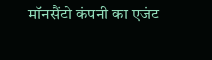मॉनसैंटो कंपनी का एजंट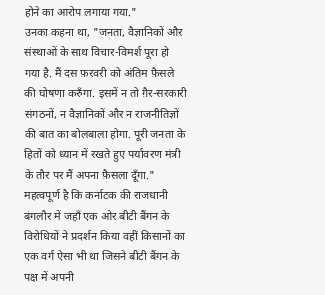होने का आरोप लगाया गया."
उनका कहना था, "जनता, वैज्ञानिकों और संस्थाओं के साथ विचार-विमर्श पूरा हो गया है. मैं दस फ़रवरी को अंतिम फ़ैसले की घोषणा करुँगा. इसमें न तो ग़ैर-सरकारी संगठनों, न वैज्ञानिकों और न राजनीतिज्ञों की बात का बोलबाला होगा. पूरी जनता के हितों को ध्यान में रखते हुए पर्यावरण मंत्री के तौर पर मैं अपना फ़ैसला दूँगा."
महत्वपूर्ण है कि कर्नाटक की राजधानी बंगलौर में जहाँ एक ओर बीटी बैंगन के विरोधियों ने प्रदर्शन किया वहीं किसानों का एक वर्ग ऐसा भी था जिसने बीटी बैंगन के पक्ष में अपनी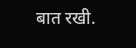बात रखी.